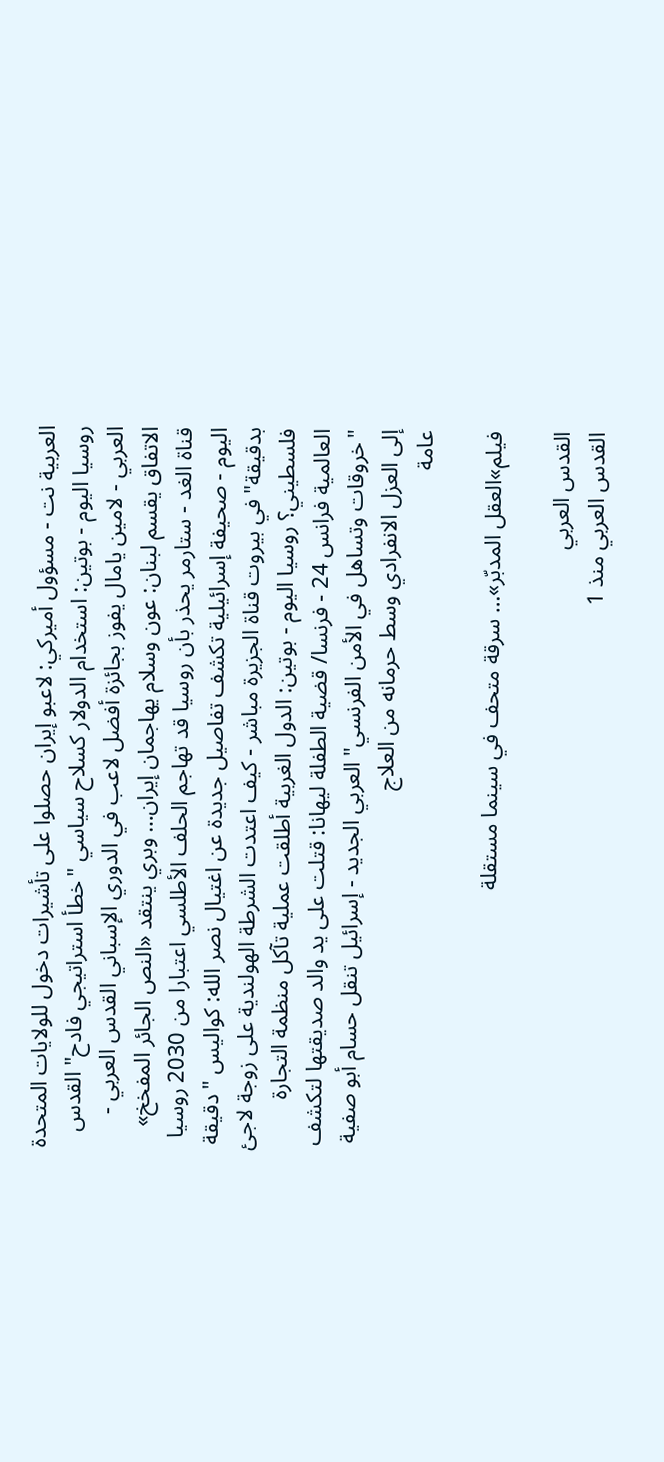العربية نت - مسؤول أميركي: لاعبو إيران حصلوا على تأشيرات دخول للولايات المتحدة روسيا اليوم - بوتين: استخدام الدولار كسلاح سياسي "خطأ استراتيجي فادح" القدس العربي - لامين يامال يفوز بجائزة أفضل لاعب في الدوري الإسباني القدس العربي - الاتفاق يقسم لبنان: عون وسلام يهاجمان إيران… وبري ينتقد «النص الجائر المفخخ» قناة الغد - ستارمر يحذر بأن روسيا قد تهاجم الحلف الأطلسي اعتبارا من 2030 روسيا اليوم - صحيفة إسرائيلية تكشف تفاصيل جديدة عن اغتيال نصر الله: كواليس "دقيقة بدقيقة" في بيروت قناة الجزيرة مباشر - كيف اعتدت الشرطة الهولندية على زوجة لاجئ فلسطيني؟ روسيا اليوم - بوتين: الدول الغربية أطلقت عملية تآكل منظمة التجارة العالمية فرانس 24 - فرنسا/ قضية الطفلة ليهانا: قتلت على يد والد صديقتها لتكشف "خروقات وتساهل في الأمن الفرنسي" العربي الجديد - إسرائيل تنقل حسام أبو صفية إلى العزل الانفرادي وسط حرمانه من العلاج
عامة

فيلم»العقل المدبّر»… سرقة متحف في سينما مستقلة

القدس العربي
القدس العربي منذ 1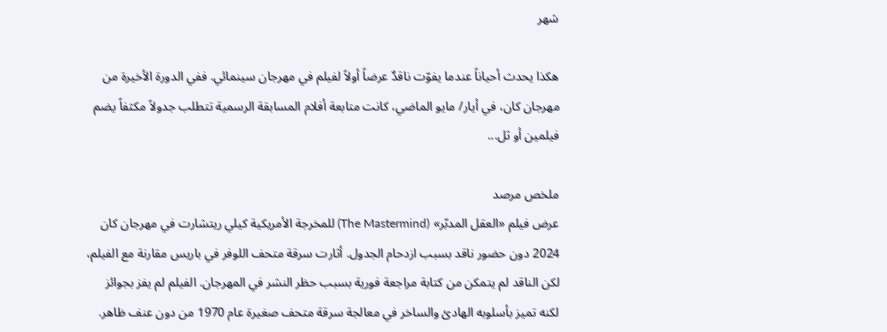شهر

هكذا يحدث أحياناً عندما يفوّت ناقدٌ عرضاً أولاً لفيلم في مهرجان سينمائي. ففي الدورة الأخيرة من مهرجان كان، في أيار/ مايو الماضي، كانت متابعة أفلام المسابقة الرسمية تتطلب جدولاً مكثفاً يضم فيلمين أو ثل...

ملخص مرصد
عرض فيلم «العقل المدبّر» (The Mastermind) للمخرجة الأمريكية كيلي ريتشارت في مهرجان كان 2024 دون حضور ناقد بسبب ازدحام الجدول. أثارت سرقة متحف اللوفر في باريس مقارنة مع الفيلم، لكن الناقد لم يتمكن من كتابة مراجعة فورية بسبب حظر النشر في المهرجان. الفيلم لم يفز بجوائز لكنه تميز بأسلوبه الهادئ والساخر في معالجة سرقة متحف صغيرة عام 1970 من دون عنف ظاهر.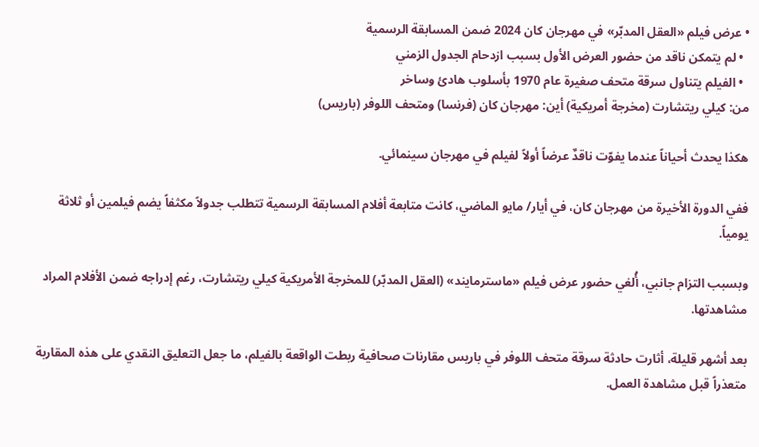• عرض فيلم «العقل المدبّر» في مهرجان كان 2024 ضمن المسابقة الرسمية
  • لم يتمكن ناقد من حضور العرض الأول بسبب ازدحام الجدول الزمني
  • الفيلم يتناول سرقة متحف صغيرة عام 1970 بأسلوب هادئ وساخر
من: كيلي ريتشارت (مخرجة أمريكية) أين: مهرجان كان (فرنسا) ومتحف اللوفر (باريس)

هكذا يحدث أحياناً عندما يفوّت ناقدٌ عرضاً أولاً لفيلم في مهرجان سينمائي.

ففي الدورة الأخيرة من مهرجان كان، في أيار/ مايو الماضي، كانت متابعة أفلام المسابقة الرسمية تتطلب جدولاً مكثفاً يضم فيلمين أو ثلاثة يومياً.

وبسبب التزام جانبي، أُلغي حضور عرض فيلم «ماسترمايند» (العقل المدبّر) للمخرجة الأمريكية كيلي ريتشارت، رغم إدراجه ضمن الأفلام المراد مشاهدتها.

بعد أشهر قليلة، أثارت حادثة سرقة متحف اللوفر في باريس مقارنات صحافية ربطت الواقعة بالفيلم، ما جعل التعليق النقدي على هذه المقاربة متعذراً قبل مشاهدة العمل.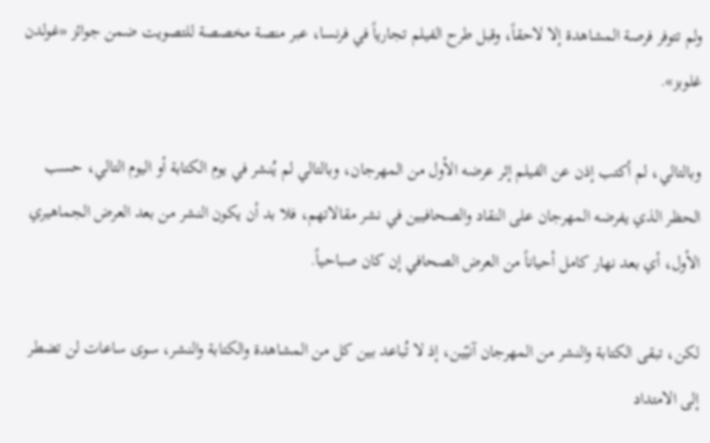ولم تتوفر فرصة المشاهدة إلا لاحقاً، وقبل طرح الفيلم تجارياً في فرنسا، عبر منصة مخصصة للتصويت ضمن جوائز «غولدن غلوبز».

وبالتالي، لم أكتب إذن عن الفيلم إثر عرضه الأول من المهرجان، وبالتالي لم يُنشر في يوم الكتابة أو اليوم التالي، حسب الحظر الذي يفرضه المهرجان على النقاد والصحافيين في نشر مقالاتهم، فلا بد أن يكون النشر من بعد العرض الجماهيري الأول، أي بعد نهار كامل أحياناً من العرض الصحافي إن كان صباحياً.

لكن، تبقى الكتابة والنشر من المهرجان آنيّين، إذ لا تُباعد بين كل من المشاهدة والكتابة والنشر، سوى ساعات لن تضطر إلى الامتداد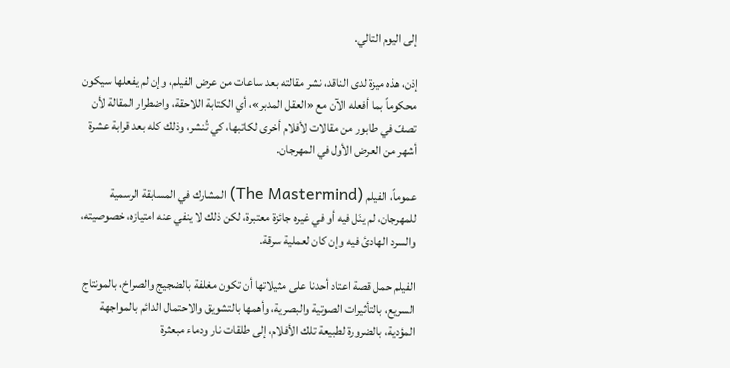إلى اليوم التالي.

إذن، هذه ميزة لدى الناقد، نشر مقالته بعد ساعات من عرض الفيلم، وإن لم يفعلها سيكون محكوماً بما أفعله الآن مع «العقل المدبر»، أي الكتابة اللاحقة، واضطرار المقالة لأن تصفّ في طابور من مقالات لأفلام أخرى لكاتبها، كي تُنشر، وذلك كله بعد قرابة عشرة أشهر من العرض الأول في المهرجان.

عموماً، الفيلم (The Mastermind) المشارك في المسابقة الرسمية للمهرجان، لم ينَل فيه أو في غيره جائزة معتبرة، لكن ذلك لا ينفي عنه امتيازه، خصوصيته، والسرد الهادئ فيه وإن كان لعملية سرقة.

الفيلم حمل قصة اعتاد أحدنا على مثيلاتها أن تكون مغلفة بالضجيج والصراخ، بالمونتاج السريع، بالتأثيرات الصوتية والبصرية، وأهمها بالتشويق والاحتمال الدائم بالمواجهة المؤدية، بالضرورة لطبيعة تلك الأفلام، إلى طلقات نار ودماء مبعثرة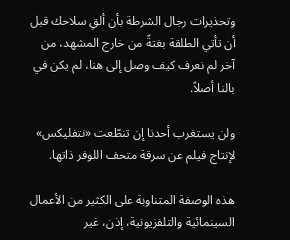وتحذيرات رجال الشرطة بأن ألقِ سلاحك قبل أن تأتي الطلقة بغتةً من خارج المشهد، من آخر لم نعرف كيف وصل إلى هنا، لم يكن في بالنا أصلاً.

ولن يستغرب أحدنا إن تنطّعت «نتفليكس» لإنتاج فيلم عن سرقة متحف اللوفر ذاتها.

هذه الوصفة المتناوبة على الكثير من الأعمال السينمائية والتلفزيونية، إذن، غير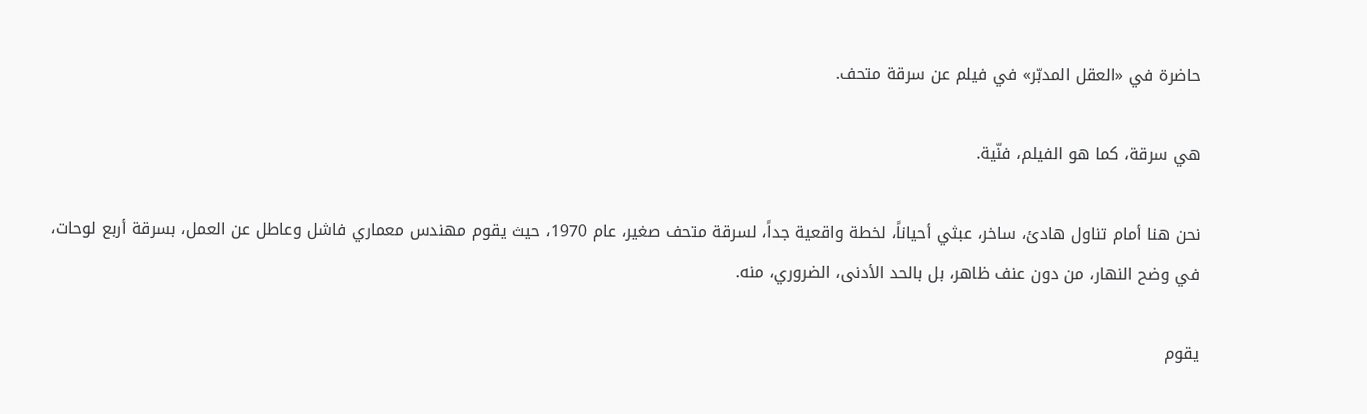حاضرة في «العقل المدبّر» في فيلم عن سرقة متحف.

هي سرقة، كما هو الفيلم، فنّية.

نحن هنا أمام تناول هادئ، ساخر، عبثي أحياناً، لخطة واقعية جداً، لسرقة متحف صغير، عام 1970، حيث يقوم مهندس معماري فاشل وعاطل عن العمل، بسرقة أربع لوحات، في وضح النهار، من دون عنف ظاهر، بل بالحد الأدنى، الضروري، منه.

يقوم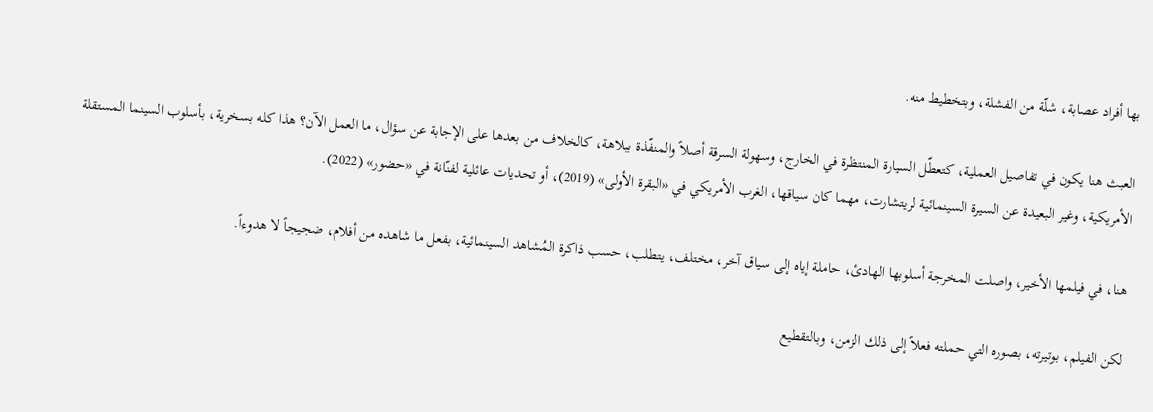بها أفراد عصابة، شلّة من الفشلة، وبتخطيط منه.

العبث هنا يكون في تفاصيل العملية، كتعطّل السيارة المنتظرة في الخارج، وسهولة السرقة أصلاً والمنفّذة ببلاهة، كالخلاف من بعدها على الإجابة عن سؤال، ما العمل الآن؟ هذا كله بسخرية، بأسلوب السينما المستقلة الأمريكية، وغير البعيدة عن السيرة السينمائية لريتشارت، مهما كان سياقها، الغرب الأمريكي في «البقرة الأولى» (2019)، أو تحديات عائلية لفنّانة في «حضور» (2022).

هنا، في فيلمها الأخير، واصلت المخرجة أسلوبها الهادئ، حاملة إياه إلى سياق آخر، مختلف، يتطلب، حسب ذاكرة المُشاهد السينمائية، بفعل ما شاهده من أفلام، ضجيجاً لا هدوءاً.

لكن الفيلم، بوتيرته، بصوره التي حملته فعلاً إلى ذلك الزمن، وبالتقطيع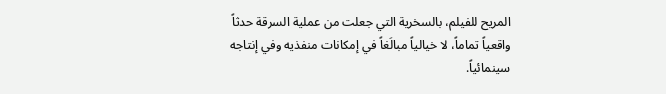المريح للفيلم، بالسخرية التي جعلت من عملية السرقة حدثاً واقعياً تماماً، لا خيالياً مبالَغاً في إمكانات منفذيه وفي إنتاجه سينمائياً.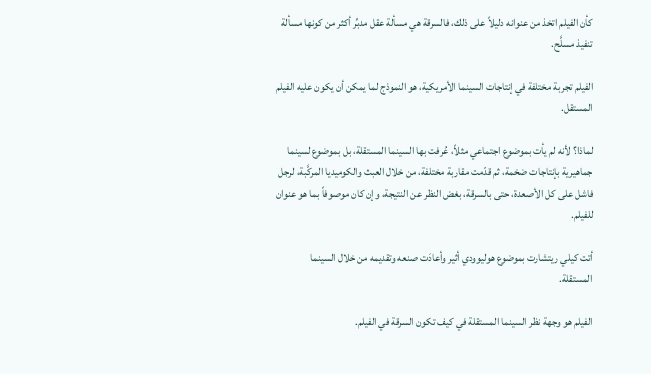كأن الفيلم اتخذ من عنوانه دليلاً على ذلك، فالسرقة هي مسألة عقل مدبِّر أكثر من كونها مسألة تنفيذ مسلَّح.

الفيلم تجربة مختلفة في إنتاجات السينما الأمريكية، هو النموذج لما يمكن أن يكون عليه الفيلم المستقل.

لماذا؟ لأنه لم يأت بموضوع اجتماعي مثلاً، عُرفت بها السينما المستقلة، بل بموضوع لسينما جماهيرية بإنتاجات ضخمة، ثم قدّمت مقاربة مختلفة، من خلال العبث والكوميديا المركَّبة، لرجل فاشل على كل الأصعدة، حتى بالسرقة، بغض النظر عن النتيجة، وإن كان موصوفاً بما هو عنوان للفيلم.

أتت كيلي ريتشارت بموضوع هوليوودي أثير وأعادَت صنعه وتقديمه من خلال السينما المستقلة.

الفيلم هو وجهة نظر السينما المستقلة في كيف تكون السرقة في الفيلم.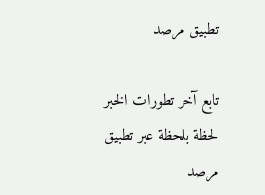تطبيق مرصد

تابع آخر تطورات الخبر لحظة بلحظة عبر تطبيق مرصد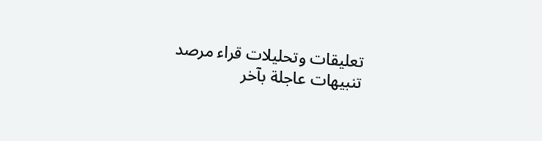تعليقات وتحليلات قراء مرصد
تنبيهات عاجلة بآخر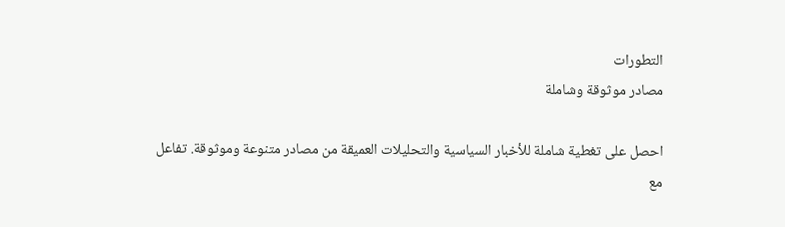التطورات
مصادر موثوقة وشاملة

احصل على تغطية شاملة للأخبار السياسية والتحليلات العميقة من مصادر متنوعة وموثوقة. تفاعل مع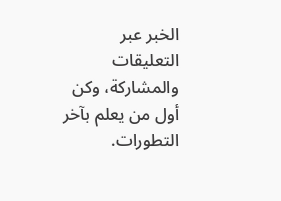الخبر عبر التعليقات والمشاركة، وكن أول من يعلم بآخر التطورات.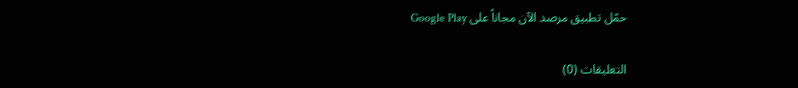حمّل تطبيق مرصد الآن مجاناً على Google Play

التعليقات (0)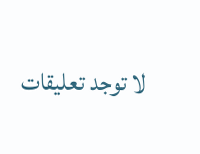لا توجد تعليقات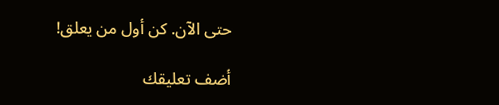حتى الآن. كن أول من يعلق!

أضف تعليقك